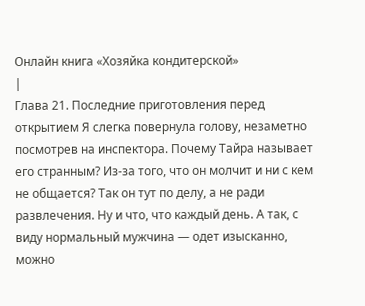Онлайн книга «Хозяйка кондитерской»
|
Глава 21. Последние приготовления перед открытием Я слегка повернула голову, незаметно посмотрев на инспектора. Почему Тайра называет его странным? Из-за того, что он молчит и ни с кем не общается? Так он тут по делу, а не ради развлечения. Ну и что, что каждый день. А так, с виду нормальный мужчина — одет изысканно, можно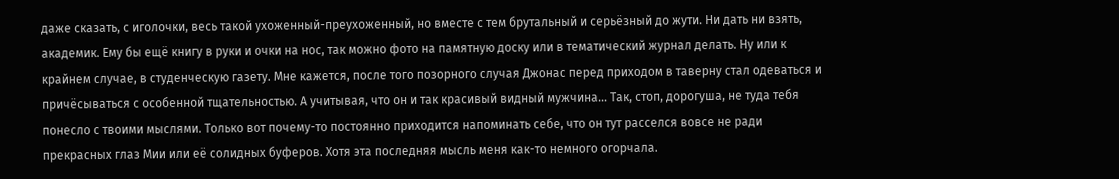даже сказать, с иголочки, весь такой ухоженный-преухоженный, но вместе с тем брутальный и серьёзный до жути. Ни дать ни взять, академик. Ему бы ещё книгу в руки и очки на нос, так можно фото на памятную доску или в тематический журнал делать. Ну или к крайнем случае, в студенческую газету. Мне кажется, после того позорного случая Джонас перед приходом в таверну стал одеваться и причёсываться с особенной тщательностью. А учитывая, что он и так красивый видный мужчина… Так, стоп, дорогуша, не туда тебя понесло с твоими мыслями. Только вот почему-то постоянно приходится напоминать себе, что он тут расселся вовсе не ради прекрасных глаз Мии или её солидных буферов. Хотя эта последняя мысль меня как-то немного огорчала.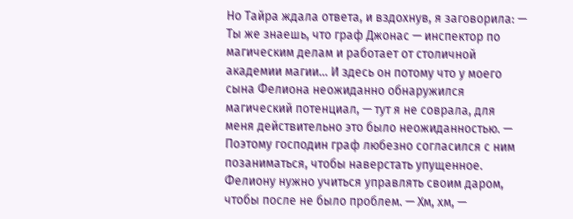Но Тайра ждала ответа, и вздохнув, я заговорила: — Ты же знаешь, что граф Джонас — инспектор по магическим делам и работает от столичной академии магии… И здесь он потому что у моего сына Фелиона неожиданно обнаружился магический потенциал, — тут я не соврала, для меня действительно это было неожиданностью. — Поэтому господин граф любезно согласился с ним позаниматься, чтобы наверстать упущенное. Фелиону нужно учиться управлять своим даром, чтобы после не было проблем. — Хм, хм, —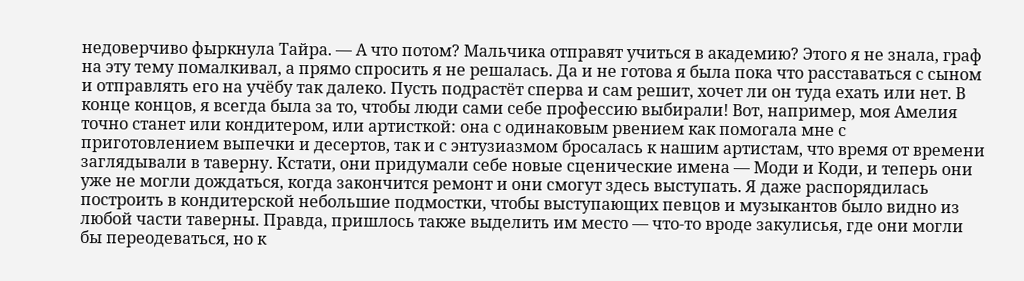недоверчиво фыркнула Тайра. — А что потом? Мальчика отправят учиться в академию? Этого я не знала, граф на эту тему помалкивал, а прямо спросить я не решалась. Да и не готова я была пока что расставаться с сыном и отправлять его на учёбу так далеко. Пусть подрастёт сперва и сам решит, хочет ли он туда ехать или нет. В конце концов, я всегда была за то, чтобы люди сами себе профессию выбирали! Вот, например, моя Амелия точно станет или кондитером, или артисткой: она с одинаковым рвением как помогала мне с приготовлением выпечки и десертов, так и с энтузиазмом бросалась к нашим артистам, что время от времени заглядывали в таверну. Кстати, они придумали себе новые сценические имена — Моди и Коди, и теперь они уже не могли дождаться, когда закончится ремонт и они смогут здесь выступать. Я даже распорядилась построить в кондитерской небольшие подмостки, чтобы выступающих певцов и музыкантов было видно из любой части таверны. Правда, пришлось также выделить им место — что-то вроде закулисья, где они могли бы переодеваться, но к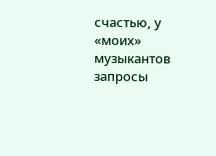счастью, у «моих» музыкантов запросы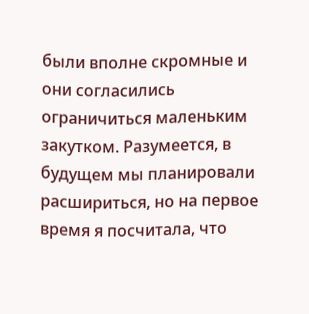были вполне скромные и они согласились ограничиться маленьким закутком. Разумеется, в будущем мы планировали расшириться, но на первое время я посчитала, что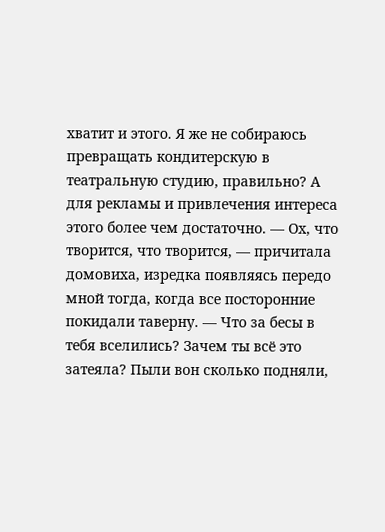хватит и этого. Я же не собираюсь превращать кондитерскую в театральную студию, правильно? А для рекламы и привлечения интереса этого более чем достаточно. — Ох, что творится, что творится, — причитала домовиха, изредка появляясь передо мной тогда, когда все посторонние покидали таверну. — Что за бесы в тебя вселились? Зачем ты всё это затеяла? Пыли вон сколько подняли,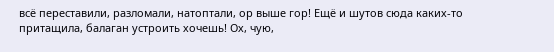всё переставили, разломали, натоптали, ор выше гор! Ещё и шутов сюда каких-то притащила, балаган устроить хочешь! Ох, чую,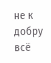не к добру всё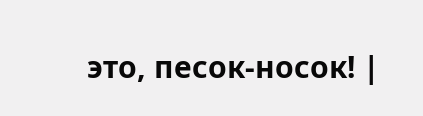это, песок-носок! |